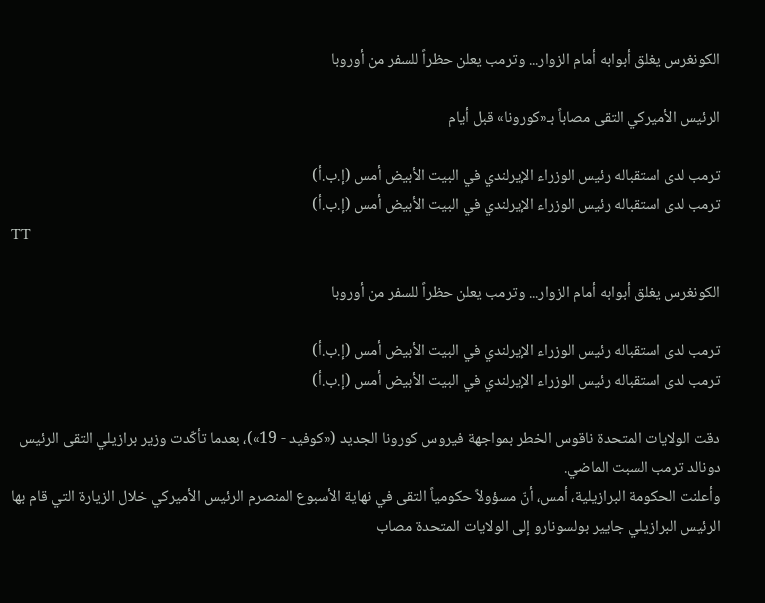الكونغرس يغلق أبوابه أمام الزوار... وترمب يعلن حظراً للسفر من أوروبا

الرئيس الأميركي التقى مصاباً بـ«كورونا» قبل أيام

ترمب لدى استقباله رئيس الوزراء الإيرلندي في البيت الأبيض أمس (إ.ب.أ)
ترمب لدى استقباله رئيس الوزراء الإيرلندي في البيت الأبيض أمس (إ.ب.أ)
TT

الكونغرس يغلق أبوابه أمام الزوار... وترمب يعلن حظراً للسفر من أوروبا

ترمب لدى استقباله رئيس الوزراء الإيرلندي في البيت الأبيض أمس (إ.ب.أ)
ترمب لدى استقباله رئيس الوزراء الإيرلندي في البيت الأبيض أمس (إ.ب.أ)

دقت الولايات المتحدة ناقوس الخطر بمواجهة فيروس كورونا الجديد («كوفيد - 19»)، بعدما تأكّدت وزير برازيلي التقى الرئيس دونالد ترمب السبت الماضي.
وأعلنت الحكومة البرازيلية، أمس، أنّ مسؤولاً حكومياً التقى في نهاية الأسبوع المنصرم الرئيس الأميركي خلال الزيارة التي قام بها الرئيس البرازيلي جايير بولسونارو إلى الولايات المتحدة مصاب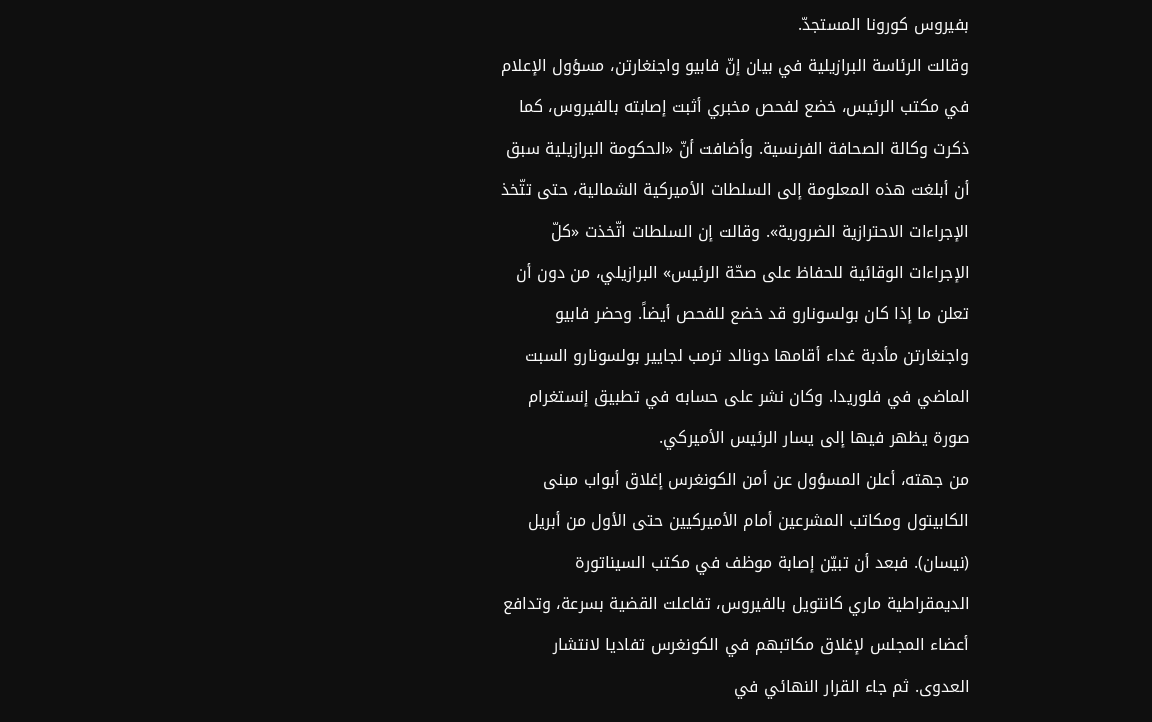بفيروس كورونا المستجدّ.
وقالت الرئاسة البرازيلية في بيان إنّ فابيو واجنغارتن، مسؤول الإعلام في مكتب الرئيس، خضع لفحص مخبري أثبت إصابته بالفيروس، كما ذكرت وكالة الصحافة الفرنسية. وأضافت أنّ «الحكومة البرازيلية سبق أن أبلغت هذه المعلومة إلى السلطات الأميركية الشمالية، حتى تتّخذ الإجراءات الاحترازية الضرورية». وقالت إن السلطات اتّخذت «كلّ الإجراءات الوقائية للحفاظ على صحّة الرئيس» البرازيلي، من دون أن تعلن ما إذا كان بولسونارو قد خضع للفحص أيضاً. وحضر فابيو واجنغارتن مأدبة غداء أقامها دونالد ترمب لجايير بولسونارو السبت الماضي في فلوريدا. وكان نشر على حسابه في تطبيق إنستغرام صورة يظهر فيها إلى يسار الرئيس الأميركي.
من جهته، أعلن المسؤول عن أمن الكونغرس إغلاق أبواب مبنى الكابيتول ومكاتب المشرعين أمام الأميركيين حتى الأول من أبريل (نيسان). فبعد أن تبيّن إصابة موظف في مكتب السيناتورة الديمقراطية ماري كانتويل بالفيروس، تفاعلت القضية بسرعة، وتدافع أعضاء المجلس لإغلاق مكاتبهم في الكونغرس تفاديا لانتشار العدوى. ثم جاء القرار النهائي في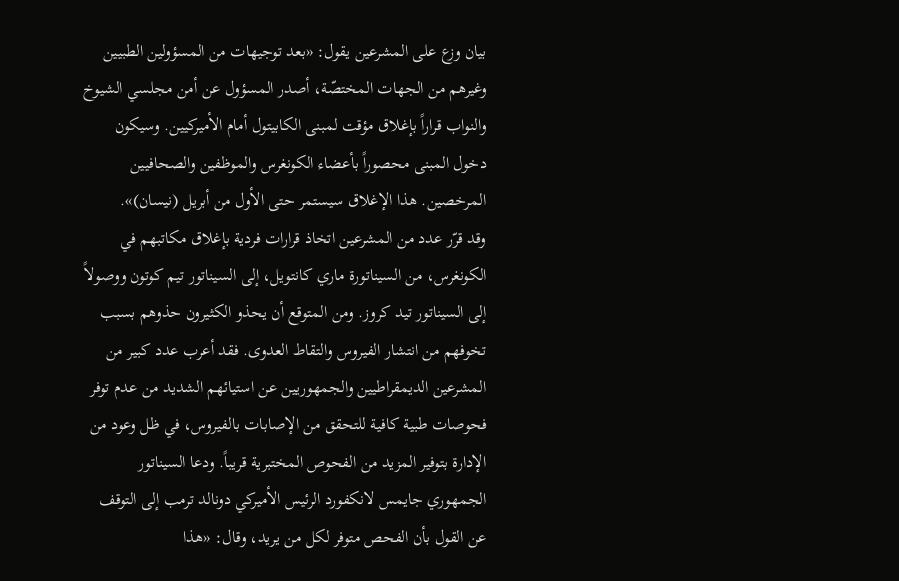بيان وزع على المشرعين يقول: «بعد توجيهات من المسؤولين الطبيين وغيرهم من الجهات المختصّة، أصدر المسؤول عن أمن مجلسي الشيوخ والنواب قراراً بإغلاق مؤقت لمبنى الكابيتول أمام الأميركيين. وسيكون دخول المبنى محصوراً بأعضاء الكونغرس والموظفين والصحافيين المرخصين. هذا الإغلاق سيستمر حتى الأول من أبريل (نيسان)».
وقد قرّر عدد من المشرعين اتخاذ قرارات فردية بإغلاق مكاتبهم في الكونغرس، من السيناتورة ماري كانتويل، إلى السيناتور تيم كوتون ووصولاً إلى السيناتور تيد كروز. ومن المتوقع أن يحذو الكثيرون حذوهم بسبب تخوفهم من انتشار الفيروس والتقاط العدوى. فقد أعرب عدد كبير من المشرعين الديمقراطيين والجمهوريين عن استيائهم الشديد من عدم توفر فحوصات طبية كافية للتحقق من الإصابات بالفيروس، في ظل وعود من الإدارة بتوفير المزيد من الفحوص المختبرية قريباً. ودعا السيناتور الجمهوري جايمس لانكفورد الرئيس الأميركي دونالد ترمب إلى التوقف عن القول بأن الفحص متوفر لكل من يريد، وقال: «هذا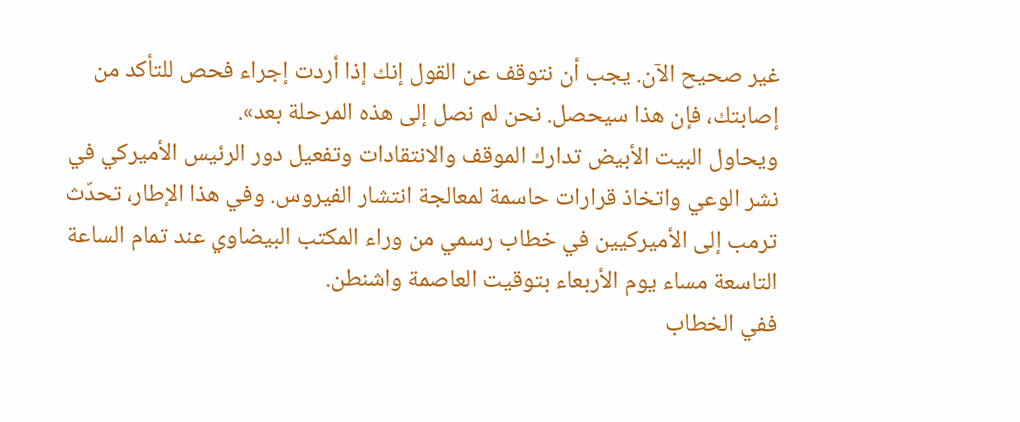غير صحيح الآن. يجب أن نتوقف عن القول إنك إذا أردت إجراء فحص للتأكد من إصابتك، فإن هذا سيحصل. نحن لم نصل إلى هذه المرحلة بعد».
ويحاول البيت الأبيض تدارك الموقف والانتقادات وتفعيل دور الرئيس الأميركي في نشر الوعي واتخاذ قرارات حاسمة لمعالجة انتشار الفيروس. وفي هذا الإطار، تحدّث ترمب إلى الأميركيين في خطاب رسمي من وراء المكتب البيضاوي عند تمام الساعة التاسعة مساء يوم الأربعاء بتوقيت العاصمة واشنطن.
ففي الخطاب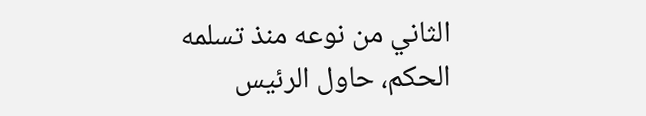الثاني من نوعه منذ تسلمه الحكم، حاول الرئيس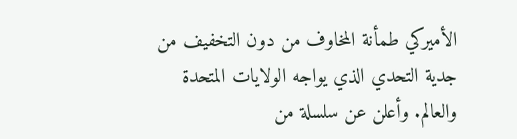الأميركي طمأنة المخاوف من دون التخفيف من جدية التحدي الذي يواجه الولايات المتحدة والعالم. وأعلن عن سلسلة من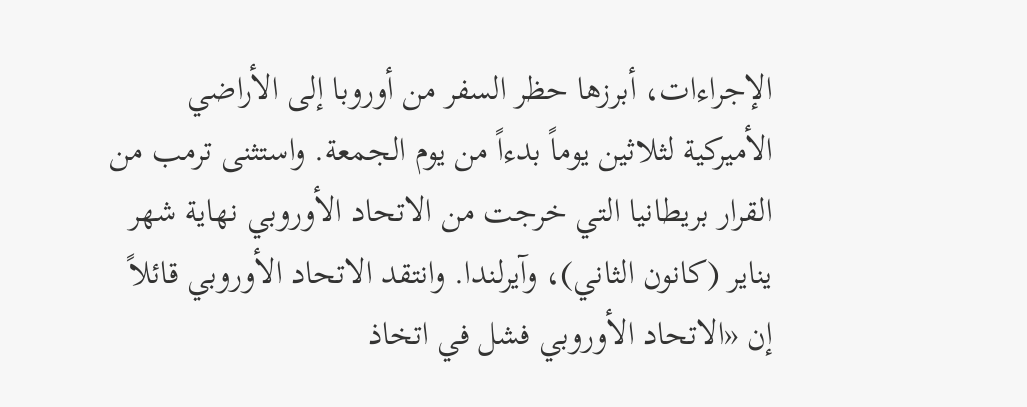الإجراءات، أبرزها حظر السفر من أوروبا إلى الأراضي الأميركية لثلاثين يوماً بدءاً من يوم الجمعة. واستثنى ترمب من القرار بريطانيا التي خرجت من الاتحاد الأوروبي نهاية شهر يناير (كانون الثاني)، وآيرلندا. وانتقد الاتحاد الأوروبي قائلاً إن «الاتحاد الأوروبي فشل في اتخاذ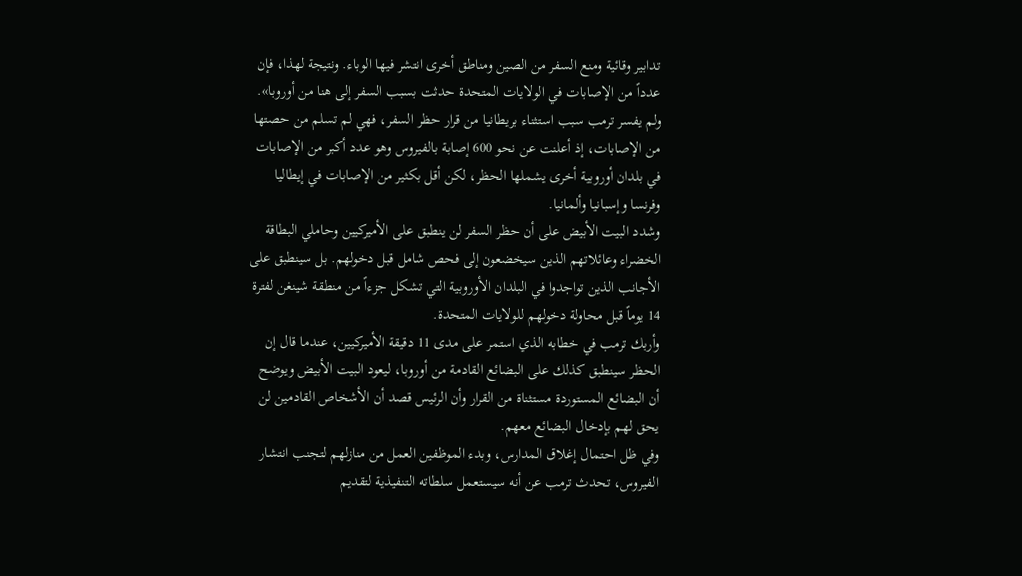تدابير وقائية ومنع السفر من الصين ومناطق أخرى انتشر فيها الوباء. ونتيجة لهذا، فإن عدداً من الإصابات في الولايات المتحدة حدثت بسبب السفر إلى هنا من أوروبا».
ولم يفسر ترمب سبب استثناء بريطانيا من قرار حظر السفر، فهي لم تسلم من حصتها من الإصابات، إذ أعلنت عن نحو 600 إصابة بالفيروس وهو عدد أكبر من الإصابات في بلدان أوروبية أخرى يشملها الحظر، لكن أقل بكثير من الإصابات في إيطاليا وفرنسا وإسبانيا وألمانيا.
وشدد البيت الأبيض على أن حظر السفر لن ينطبق على الأميركيين وحاملي البطاقة الخضراء وعائلاتهم الذين سيخضعون إلى فحص شامل قبل دخولهم. بل سينطبق على الأجانب الذين تواجدوا في البلدان الأوروبية التي تشكل جزءاً من منطقة شينغن لفترة 14 يوماً قبل محاولة دخولهم للولايات المتحدة.
وأربك ترمب في خطابه الذي استمر على مدى 11 دقيقة الأميركيين، عندما قال إن الحظر سينطبق كذلك على البضائع القادمة من أوروبا، ليعود البيت الأبيض ويوضح أن البضائع المستوردة مستثناة من القرار وأن الرئيس قصد أن الأشخاص القادمين لن يحق لهم بإدخال البضائع معهم.
وفي ظل احتمال إغلاق المدارس، وبدء الموظفين العمل من منازلهم لتجنب انتشار الفيروس، تحدث ترمب عن أنه سيستعمل سلطاته التنفيذية لتقديم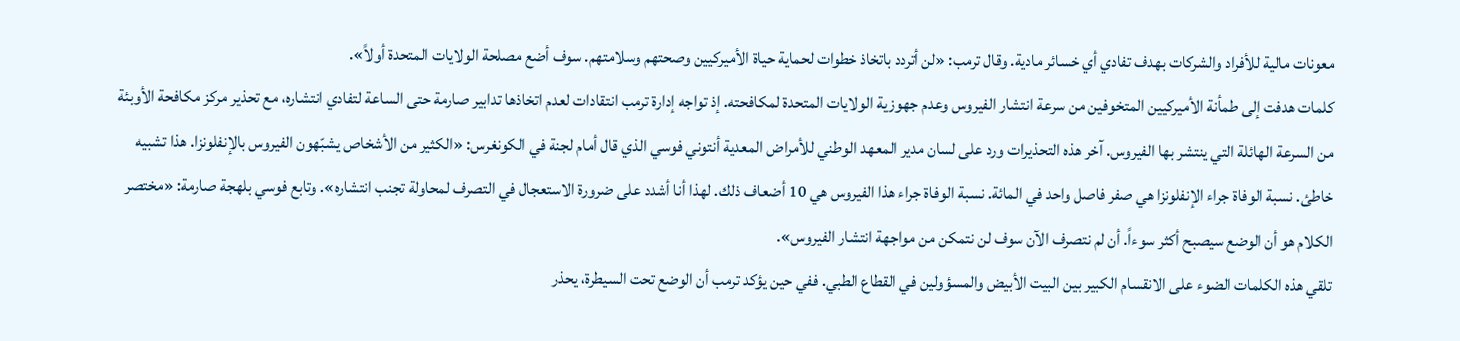معونات مالية للأفراد والشركات بهدف تفادي أي خسائر مادية. وقال ترمب: «لن أتردد باتخاذ خطوات لحماية حياة الأميركيين وصحتهم وسلامتهم. سوف أضع مصلحة الولايات المتحدة أولاً».
كلمات هدفت إلى طمأنة الأميركيين المتخوفين من سرعة انتشار الفيروس وعدم جهوزية الولايات المتحدة لمكافحته. إذ تواجه إدارة ترمب انتقادات لعدم اتخاذها تدابير صارمة حتى الساعة لتفادي انتشاره، مع تحذير مركز مكافحة الأوبئة من السرعة الهائلة التي ينتشر بها الفيروس. آخر هذه التحذيرات ورد على لسان مدير المعهد الوطني للأمراض المعدية أنتوني فوسي الذي قال أمام لجنة في الكونغرس: «الكثير من الأشخاص يشبّهون الفيروس بالإنفلونزا. هذا تشبيه خاطئ. نسبة الوفاة جراء الإنفلونزا هي صفر فاصل واحد في المائة. نسبة الوفاة جراء هذا الفيروس هي 10 أضعاف ذلك. لهذا أنا أشدد على ضرورة الاستعجال في التصرف لمحاولة تجنب انتشاره». وتابع فوسي بلهجة صارمة: «مختصر الكلام هو أن الوضع سيصبح أكثر سوءاً. أن لم نتصرف الآن سوف لن نتمكن من مواجهة انتشار الفيروس».
تلقي هذه الكلمات الضوء على الانقسام الكبير بين البيت الأبيض والمسؤولين في القطاع الطبي. ففي حين يؤكد ترمب أن الوضع تحت السيطرة، يحذر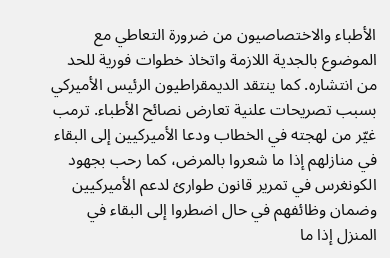الأطباء والاختصاصيون من ضرورة التعاطي مع الموضوع بالجدية اللازمة واتخاذ خطوات فورية للحد من انتشاره. كما ينتقد الديمقراطيون الرئيس الأميركي بسبب تصريحات علنية تعارض نصائح الأطباء. ترمب غيّر من لهجته في الخطاب ودعا الأميركيين إلى البقاء في منازلهم إذا ما شعروا بالمرض، كما رحب بجهود الكونغرس في تمرير قانون طوارئ لدعم الأميركيين وضمان وظائفهم في حال اضطروا إلى البقاء في المنزل إذا ما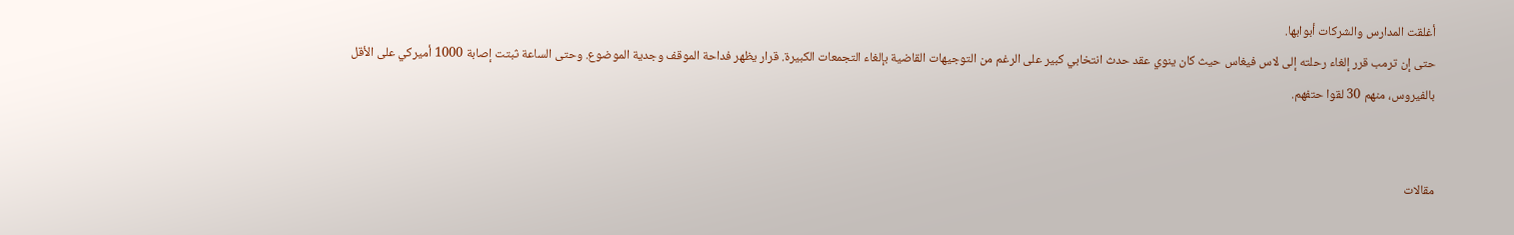أغلقت المدارس والشركات أبوابها.
حتى إن ترمب قرر إلغاء رحلته إلى لاس فيغاس حيث كان ينوي عقد حدث انتخابي كبير على الرغم من التوجيهات القاضية بإلغاء التجمعات الكبيرة. قرار يظهر فداحة الموقف وجدية الموضوع. وحتى الساعة ثبتت إصابة 1000 أميركي على الأقل بالفيروس، منهم 30 لقوا حتفهم.


مقالات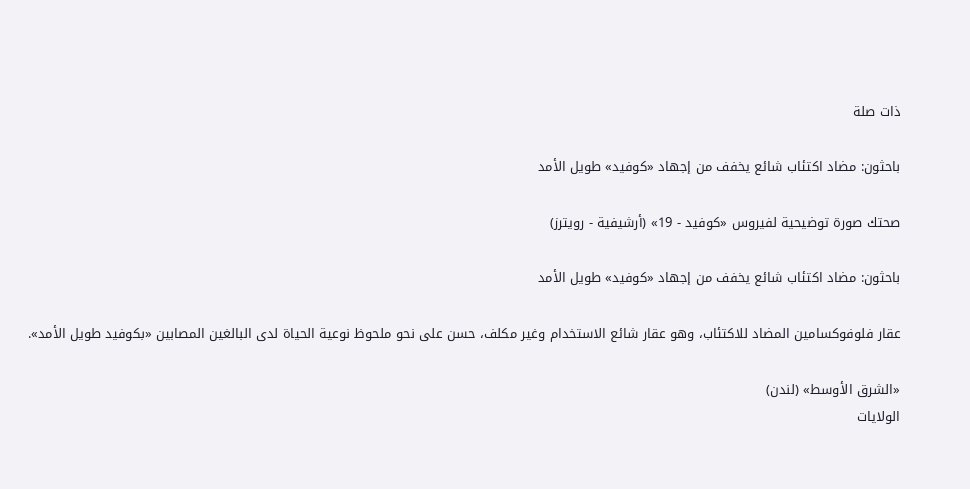ذات صلة

باحثون: مضاد اكتئاب شائع يخفف من إجهاد «كوفيد» طويل الأمد

صحتك صورة توضيحية لفيروس «كوفيد - 19» (أرشيفية - رويترز)

باحثون: مضاد اكتئاب شائع يخفف من إجهاد «كوفيد» طويل الأمد

عقار فلوفوكسامين المضاد للاكتئاب، وهو عقار شائع الاستخدام وغير مكلف، حسن على نحو ملحوظ نوعية الحياة لدى البالغين المصابين «بكوفيد طويل الأمد».

«الشرق الأوسط» (لندن)
الولايات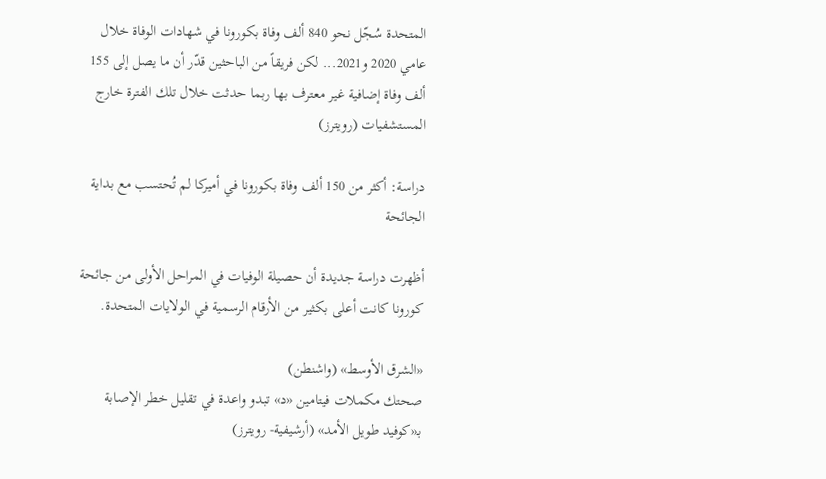المتحدة سُجّل نحو 840 ألف وفاة بكورونا في شهادات الوفاة خلال عامي 2020 و2021... لكن فريقاً من الباحثين قدّر أن ما يصل إلى 155 ألف وفاة إضافية غير معترف بها ربما حدثت خلال تلك الفترة خارج المستشفيات (رويترز)

دراسة: أكثر من 150 ألف وفاة بكورونا في أميركا لم تُحتسب مع بداية الجائحة

أظهرت دراسة جديدة أن حصيلة الوفيات في المراحل الأولى من جائحة كورونا كانت أعلى بكثير من الأرقام الرسمية في الولايات المتحدة.

«الشرق الأوسط» (واشنطن)
صحتك مكملات فيتامين «د» تبدو واعدة في تقليل خطر الإصابة بـ«كوفيد طويل الأمد» (أرشيفية- رويترز)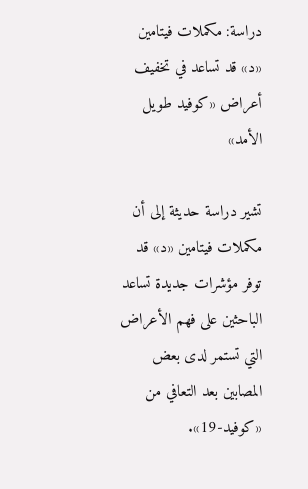دراسة: مكملات فيتامين «د» قد تساعد في تخفيف أعراض «كوفيد طويل الأمد»

تشير دراسة حديثة إلى أن مكملات فيتامين «د» قد توفر مؤشرات جديدة تساعد الباحثين على فهم الأعراض التي تستمر لدى بعض المصابين بعد التعافي من «كوفيد-19».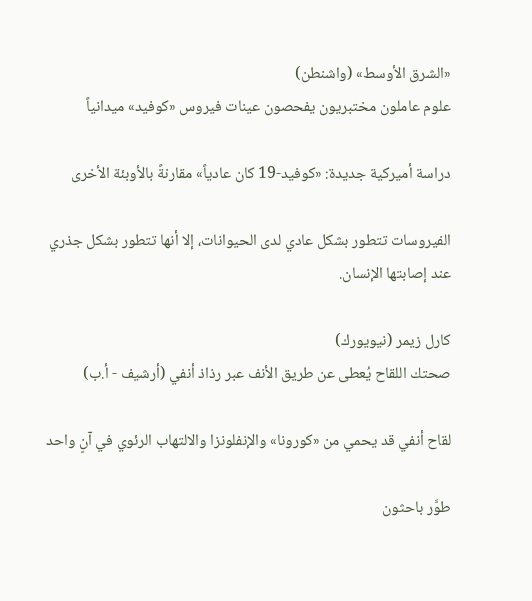«الشرق الأوسط» (واشنطن)
علوم عاملون مختبريون يفحصون عينات فيروس «كوفيد» ميدانياً

دراسة أميركية جديدة: «كوفيد-19 كان عادياً» مقارنةً بالأوبئة الأخرى

الفيروسات تتطور بشكل عادي لدى الحيوانات، إلا أنها تتطور بشكل جذري عند إصابتها الإنسان.

كارل زيمر (نيويورك)
صحتك اللقاح يُعطى عن طريق الأنف عبر رذاذ أنفي (أرشيف - أ.ب)

لقاح أنفي قد يحمي من «كورونا» والإنفلونزا والالتهاب الرئوي في آنٍ واحد

طوَّر باحثون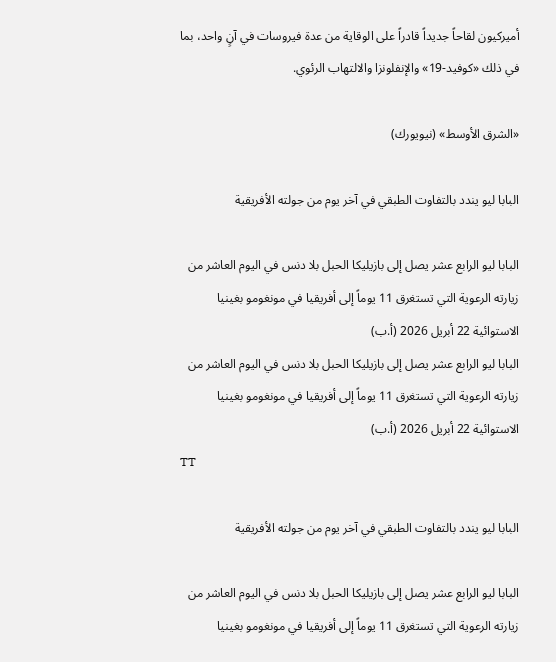أميركيون لقاحاً جديداً قادراً على الوقاية من عدة فيروسات في آنٍ واحد، بما في ذلك «كوفيد-19» والإنفلونزا والالتهاب الرئوي.

«الشرق الأوسط» (نيويورك)

البابا ليو يندد بالتفاوت الطبقي في آخر يوم من جولته الأفريقية

البابا ليو الرابع عشر يصل إلى بازيليكا الحبل بلا دنس في اليوم العاشر من زيارته الرعوية التي تستغرق 11 يوماً إلى أفريقيا في مونغومو بغينيا الاستوائية 22 أبريل 2026 (أ.ب)
البابا ليو الرابع عشر يصل إلى بازيليكا الحبل بلا دنس في اليوم العاشر من زيارته الرعوية التي تستغرق 11 يوماً إلى أفريقيا في مونغومو بغينيا الاستوائية 22 أبريل 2026 (أ.ب)
TT

البابا ليو يندد بالتفاوت الطبقي في آخر يوم من جولته الأفريقية

البابا ليو الرابع عشر يصل إلى بازيليكا الحبل بلا دنس في اليوم العاشر من زيارته الرعوية التي تستغرق 11 يوماً إلى أفريقيا في مونغومو بغينيا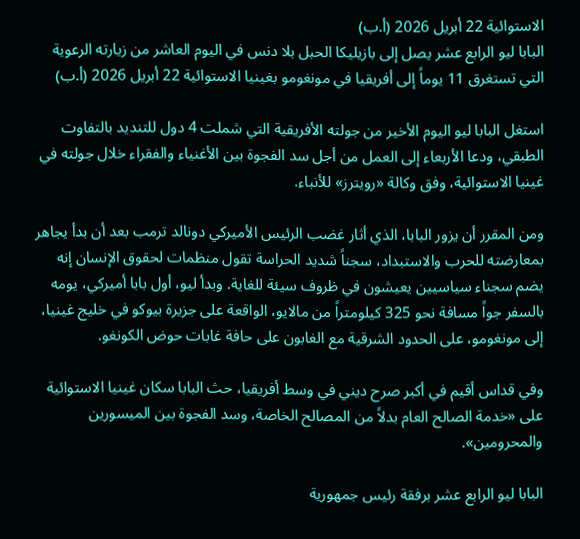الاستوائية 22 أبريل 2026 (أ.ب)
البابا ليو الرابع عشر يصل إلى بازيليكا الحبل بلا دنس في اليوم العاشر من زيارته الرعوية التي تستغرق 11 يوماً إلى أفريقيا في مونغومو بغينيا الاستوائية 22 أبريل 2026 (أ.ب)

استغل البابا ليو اليوم الأخير من جولته الأفريقية التي شملت 4 دول للتنديد بالتفاوت الطبقي، ودعا الأربعاء إلى العمل من أجل سد الفجوة بين الأغنياء والفقراء خلال جولته في غينيا الاستوائية، وفق وكالة «رويترز» للأنباء.

ومن المقرر أن يزور البابا، الذي أثار غضب الرئيس الأميركي دونالد ترمب بعد أن بدأ يجاهر بمعارضته للحرب والاستبداد، سجناً شديد الحراسة تقول منظمات لحقوق الإنسان إنه يضم سجناء سياسيين يعيشون في ظروف سيئة للغاية. وبدأ ليو، أول بابا أميركي، يومه بالسفر جواً مسافة نحو 325 كيلومتراً من مالايو، الواقعة على جزيرة بيوكو في خليج غينيا، إلى مونغومو، على الحدود الشرقية مع الغابون على حافة غابات حوض الكونغو.

وفي قداس أقيم في أكبر صرح ديني في وسط أفريقيا، حث البابا سكان غينيا الاستوائية على «خدمة الصالح العام بدلاً من المصالح الخاصة، وسد الفجوة بين الميسورين والمحرومين».

البابا ليو الرابع عشر برفقة رئيس جمهورية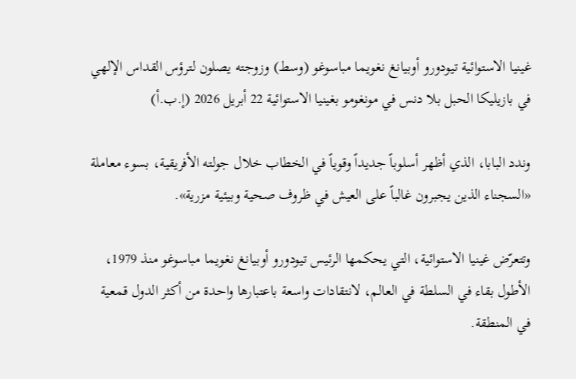غينيا الاستوائية تيودورو أوبيانغ نغويما مباسوغو (وسط) وزوجته يصلون لترؤس القداس الإلهي في بازيليكا الحبل بلا دنس في مونغومو بغينيا الاستوائية 22 أبريل 2026 (إ.ب.أ)

وندد البابا، الذي أظهر أسلوباً جديداً وقوياً في الخطاب خلال جولته الأفريقية، بسوء معاملة «السجناء الذين يجبرون غالباً على العيش في ظروف صحية وبيئية مزرية».

وتتعرّض غينيا الاستوائية، التي يحكمها الرئيس تيودورو أوبيانغ نغويما مباسوغو منذ 1979، الأطول بقاء في السلطة في العالم، لانتقادات واسعة باعتبارها واحدة من أكثر الدول قمعية في المنطقة.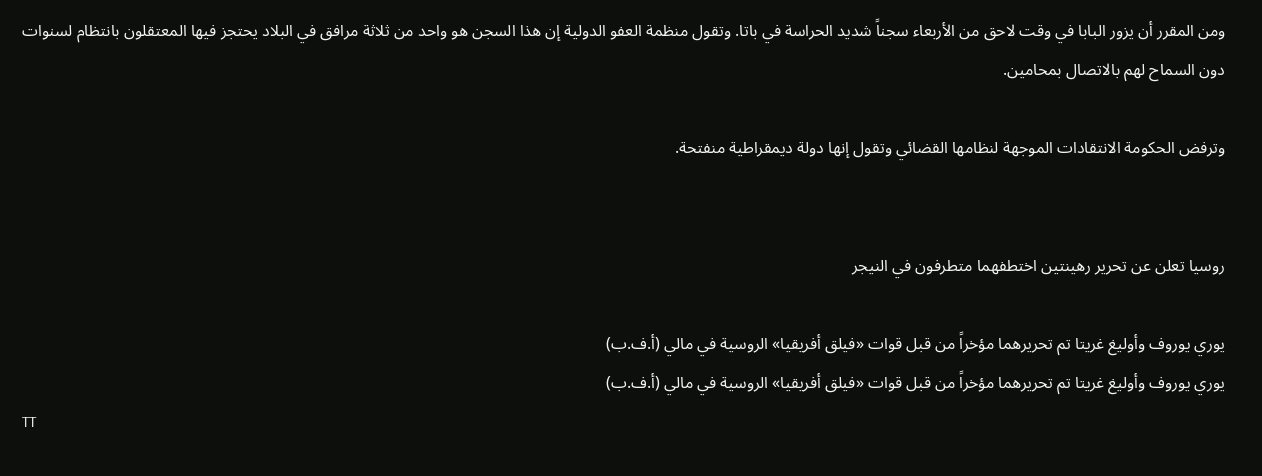ومن المقرر أن يزور البابا في وقت لاحق من الأربعاء سجناً شديد الحراسة في باتا. وتقول منظمة العفو الدولية إن هذا السجن هو واحد من ثلاثة مرافق في البلاد يحتجز فيها المعتقلون بانتظام لسنوات دون السماح لهم بالاتصال بمحامين.

وترفض الحكومة الانتقادات الموجهة لنظامها القضائي وتقول إنها دولة ديمقراطية منفتحة.


روسيا تعلن عن تحرير رهينتين اختطفهما متطرفون في النيجر

يوري يوروف وأوليغ غريتا تم تحريرهما مؤخراً من قبل قوات «فيلق أفريقيا» الروسية في مالي (أ.ف.ب)
يوري يوروف وأوليغ غريتا تم تحريرهما مؤخراً من قبل قوات «فيلق أفريقيا» الروسية في مالي (أ.ف.ب)
TT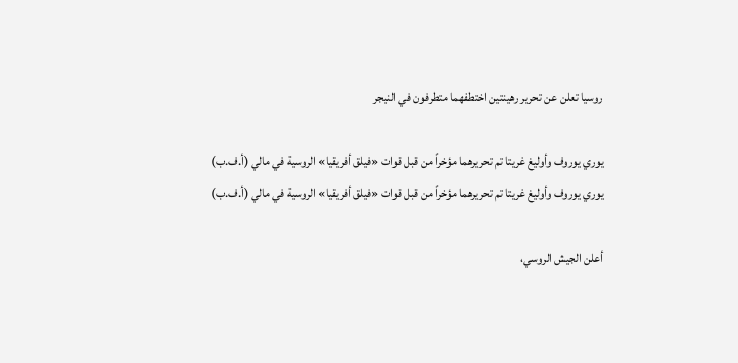روسيا تعلن عن تحرير رهينتين اختطفهما متطرفون في النيجر

يوري يوروف وأوليغ غريتا تم تحريرهما مؤخراً من قبل قوات «فيلق أفريقيا» الروسية في مالي (أ.ف.ب)
يوري يوروف وأوليغ غريتا تم تحريرهما مؤخراً من قبل قوات «فيلق أفريقيا» الروسية في مالي (أ.ف.ب)

أعلن الجيش الروسي،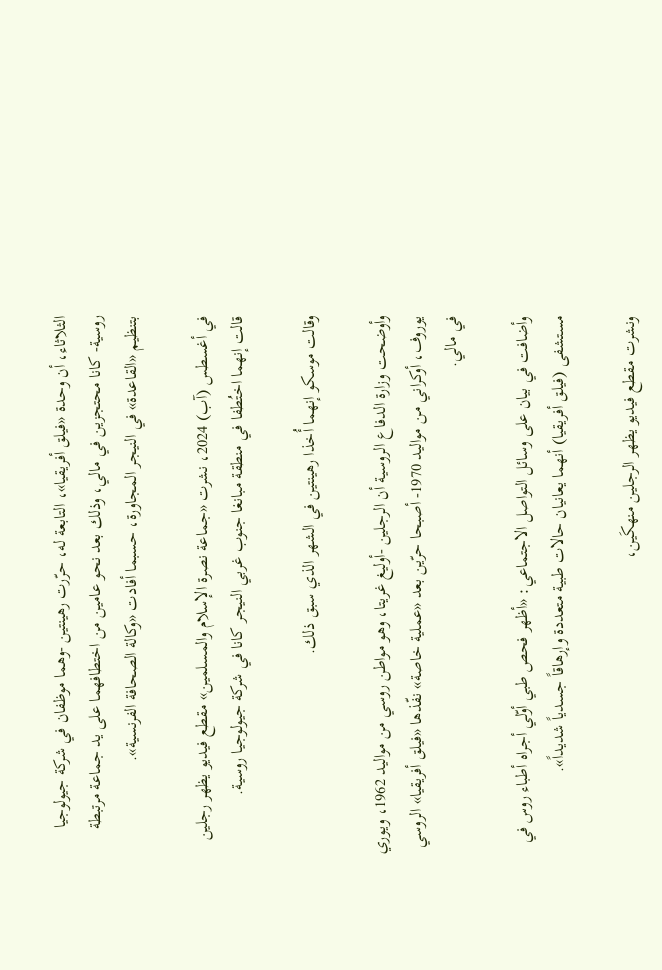الثلاثاء، أن وحدة «فيلق أفريقيا»، التابعة له، حرّرت رهينتين -وهما موظفان في شركة جيولوجيا روسية- كانا محتجزين في مالي، وذلك بعد نحو عامين من اختطافهما على يد جماعة مرتبطة بتنظيم «القاعدة» في النيجر المجاورة، حسبما أفادت «وكالة الصحافة الفرنسية».

في أغسطس (آب) 2024، نشرت «جماعة نصرة الإسلام والمسلمين» مقطع فيديو يظهر رجلين قالت إنهما اختُطفا في منطقة مبانغا جنوب غربي النيجر كانا في شركة جيولوجيا روسية.

وقالت موسكو إنهما أُخذا رهينتين في الشهر الذي سبق ذلك.

وأوضحت وزارة الدفاع الروسية أن الرجلين -أوليغ غريتا، وهو مواطن روسي من مواليد 1962، ويوري يوروف، أوكراني من مواليد 1970- أصبحا حرّين بعد «عملية خاصة» نفّذها «فيلق أفريقيا» الروسي في مالي.

وأضافت في بيان على وسائل التواصل الاجتماعي: «أظهر فحص طبي أوّلي أجراه أطباء روس في مستشفى (فيلق أفريقيا) أنهما يعانيان حالات طبية متعددة وإرهاقاً جسدياً شديداً».

ونشرت مقطع فيديو يظهر الرجلين منهكَين،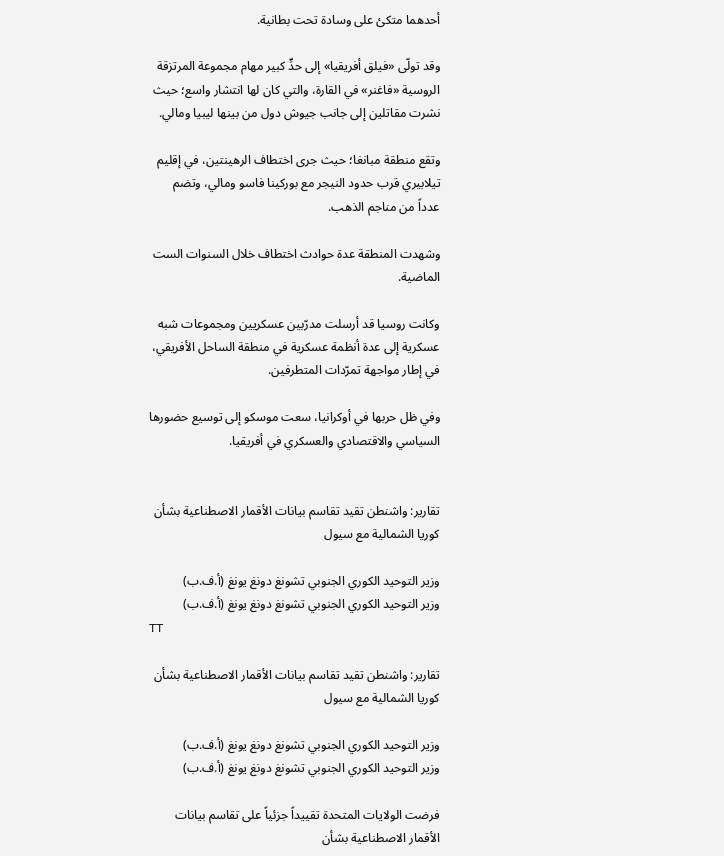أحدهما متكئ على وسادة تحت بطانية.

وقد تولّى «فيلق أفريقيا» إلى حدٍّ كبير مهام مجموعة المرتزقة الروسية «فاغنر» في القارة، والتي كان لها انتشار واسع؛ حيث نشرت مقاتلين إلى جانب جيوش دول من بينها ليبيا ومالي.

وتقع منطقة مبانغا؛ حيث جرى اختطاف الرهينتين، في إقليم تيلابيري قرب حدود النيجر مع بوركينا فاسو ومالي، وتضم عدداً من مناجم الذهب.

وشهدت المنطقة عدة حوادث اختطاف خلال السنوات الست الماضية.

وكانت روسيا قد أرسلت مدرّبين عسكريين ومجموعات شبه عسكرية إلى عدة أنظمة عسكرية في منطقة الساحل الأفريقي، في إطار مواجهة تمرّدات المتطرفين.

وفي ظل حربها في أوكرانيا، سعت موسكو إلى توسيع حضورها السياسي والاقتصادي والعسكري في أفريقيا.


تقارير: واشنطن تقيد تقاسم بيانات الأقمار الاصطناعية بشأن كوريا الشمالية مع سيول

وزير التوحيد الكوري الجنوبي تشونغ دونغ يونغ (أ.ف.ب)
وزير التوحيد الكوري الجنوبي تشونغ دونغ يونغ (أ.ف.ب)
TT

تقارير: واشنطن تقيد تقاسم بيانات الأقمار الاصطناعية بشأن كوريا الشمالية مع سيول

وزير التوحيد الكوري الجنوبي تشونغ دونغ يونغ (أ.ف.ب)
وزير التوحيد الكوري الجنوبي تشونغ دونغ يونغ (أ.ف.ب)

فرضت الولايات المتحدة تقييداً جزئياً على تقاسم بيانات الأقمار الاصطناعية بشأن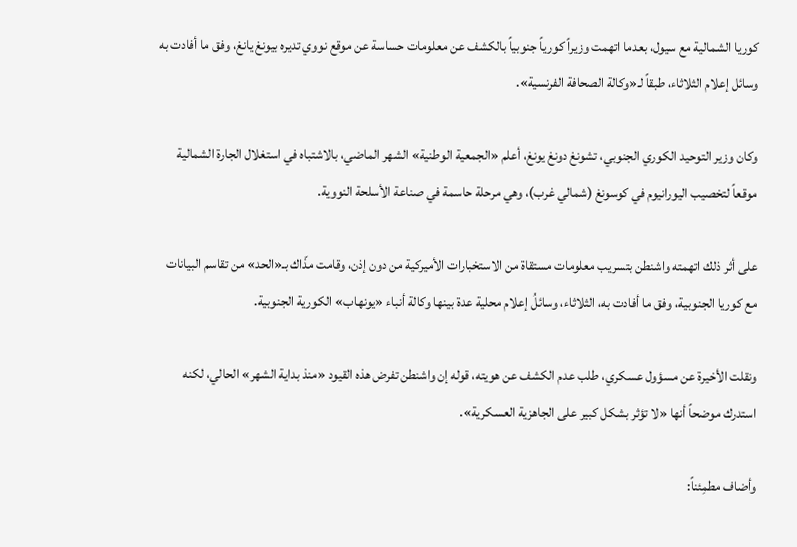كوريا الشمالية مع سيول، بعدما اتهمت وزيراً كورياً جنوبياً بالكشف عن معلومات حساسة عن موقع نووي تديره بيونغ يانغ، وفق ما أفادت به وسائل إعلام الثلاثاء، طبقاً لـ«وكالة الصحافة الفرنسية».

وكان وزير التوحيد الكوري الجنوبي، تشونغ دونغ يونغ، أعلم «الجمعية الوطنية» الشهر الماضي، بالاشتباه في استغلال الجارة الشمالية موقعاً لتخصيب اليورانيوم في كوسونغ (شمالي غرب)، وهي مرحلة حاسمة في صناعة الأسلحة النووية.

على أثر ذلك اتهمته واشنطن بتسريب معلومات مستقاة من الاستخبارات الأميركية من دون إذن، وقامت مذّاك بـ«الحد» من تقاسم البيانات مع كوريا الجنوبية، وفق ما أفادت به، الثلاثاء، وسائلُ إعلام محلية عدة بينها وكالة أنباء «يونهاب» الكورية الجنوبية.

ونقلت الأخيرة عن مسؤول عسكري، طلب عدم الكشف عن هويته، قوله إن واشنطن تفرض هذه القيود «منذ بداية الشهر» الحالي، لكنه استدرك موضحاً أنها «لا تؤثر بشكل كبير على الجاهزية العسكرية».

وأضاف مطمِئناً: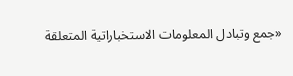«جمع وتبادل المعلومات الاستخباراتية المتعلقة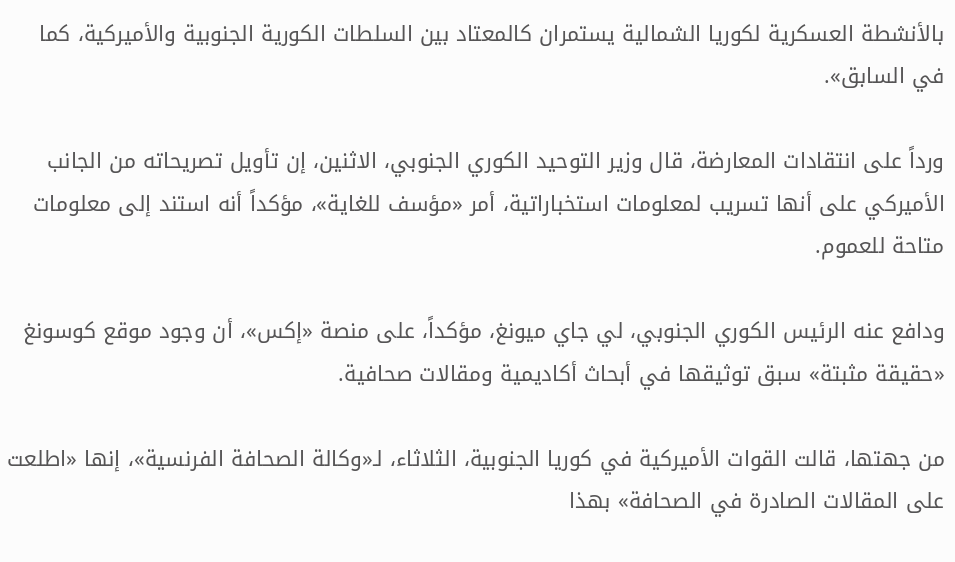بالأنشطة العسكرية لكوريا الشمالية يستمران كالمعتاد بين السلطات الكورية الجنوبية والأميركية، كما في السابق».

ورداً على انتقادات المعارضة، قال وزير التوحيد الكوري الجنوبي، الاثنين، إن تأويل تصريحاته من الجانب الأميركي على أنها تسريب لمعلومات استخباراتية، أمر «مؤسف للغاية»، مؤكداً أنه استند إلى معلومات متاحة للعموم.

ودافع عنه الرئيس الكوري الجنوبي، لي جاي ميونغ، مؤكداً، على منصة «إكس»، أن وجود موقع كوسونغ «حقيقة مثبتة» سبق توثيقها في أبحاث أكاديمية ومقالات صحافية.

من جهتها، قالت القوات الأميركية في كوريا الجنوبية، الثلاثاء، لـ«وكالة الصحافة الفرنسية»، إنها «اطلعت على المقالات الصادرة في الصحافة» بهذا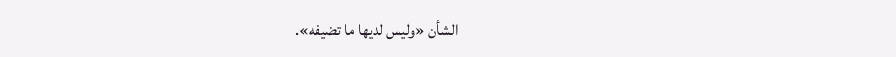الشأن «وليس لديها ما تضيفه».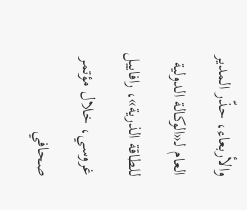والأربعاء، حذّر المدير العام لـ«الوكالة الدولية للطاقة الذرية»، رافاييل غروسي، خلال مؤتمر صحافي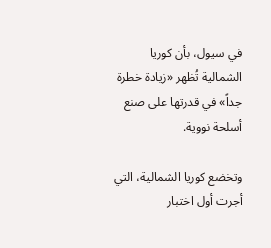في سيول، بأن كوريا الشمالية تُظهر «زيادة خطرة جداً» في قدرتها على صنع أسلحة نووية.

وتخضع كوريا الشمالية، التي أجرت أول اختبار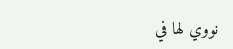نووي لها في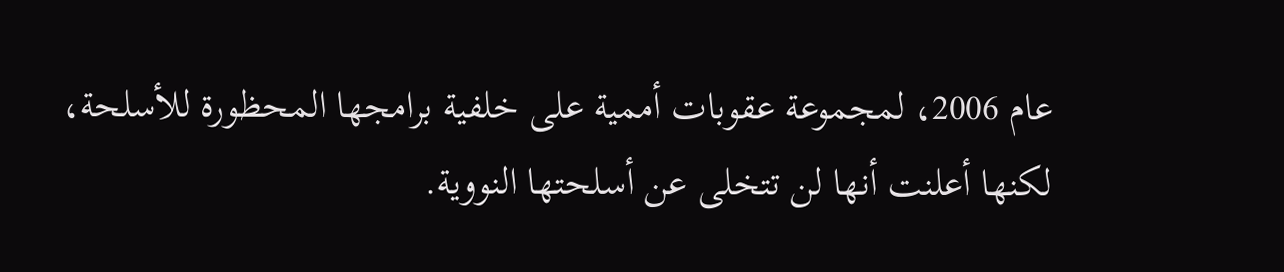عام 2006، لمجموعة عقوبات أممية على خلفية برامجها المحظورة للأسلحة، لكنها أعلنت أنها لن تتخلى عن أسلحتها النووية.